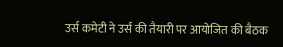उर्स कमेटी ने उर्स की तैयारी पर आयोजित की बैठक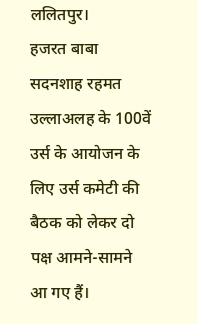ललितपुर।
हजरत बाबा सदनशाह रहमत उल्लाअलह के 100वें उर्स के आयोजन के लिए उर्स कमेटी की बैठक को लेकर दो पक्ष आमने-सामने आ गए हैं।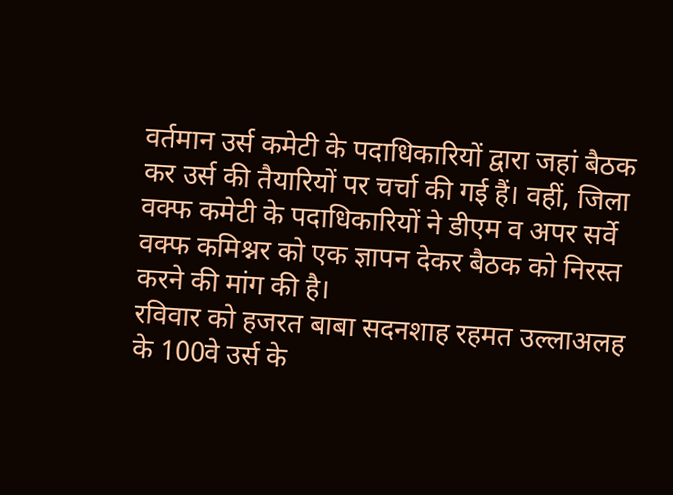वर्तमान उर्स कमेटी के पदाधिकारियों द्वारा जहां बैठक कर उर्स की तैयारियों पर चर्चा की गई हैं। वहीं, जिला वक्फ कमेटी के पदाधिकारियों ने डीएम व अपर सर्वे वक्फ कमिश्नर को एक ज्ञापन देकर बैठक को निरस्त करने की मांग की है।
रविवार को हजरत बाबा सदनशाह रहमत उल्लाअलह के 100वे उर्स के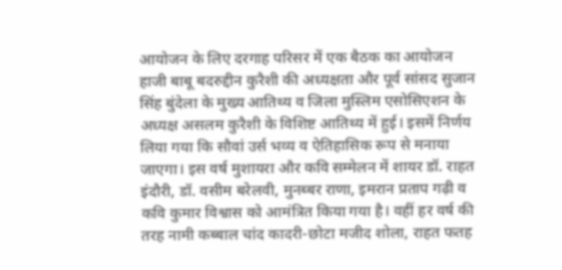आयोजन के लिए दरगाह परिसर में एक बैठक का आयोजन हाजी बाबू बदरुद्दीन कुरैशी की अध्यक्षता और पूर्व सांसद सुजान सिंह बुंदेला के मुख्य आतिथ्य व जिला मुस्लिम एसोसिएशन के अध्यक्ष असलम कुरैशी के विशिष्ट आतिथ्य में हुई। इसमें निर्णय लिया गया कि सौवां उर्स भव्य व ऐतिहासिक रूप से मनाया जाएगा। इस वर्ष मुशायरा और कवि सम्मेलन में शायर डॉ. राहत इंदौरी, डॉ. वसीम बरेलवी, मुनब्बर राणा, इमरान प्रताप गढ़ी व कवि कुमार विश्वास को आमंत्रित किया गया है। वहीं हर वर्ष की तरह नामी कब्बाल चांद कादरी-छोटा मजीद शोला, राहत फतह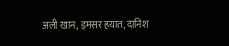अली खान, इमसर हयात, दानिश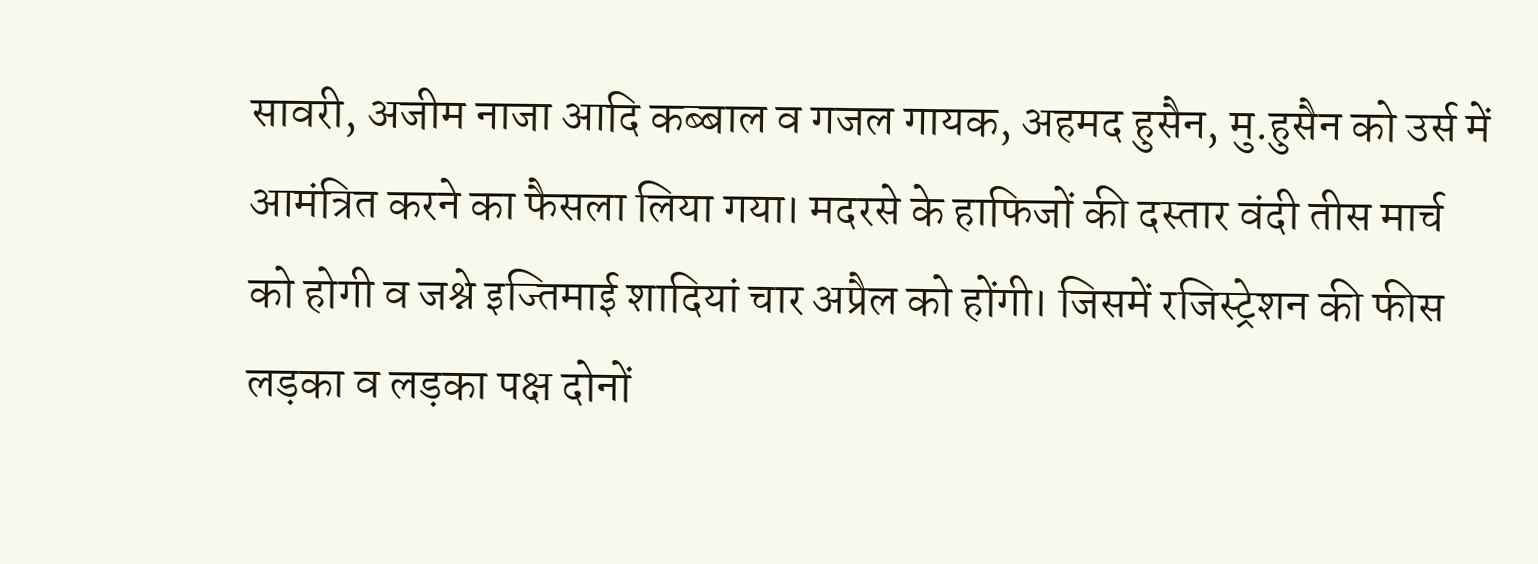सावरी, अजीम नाजा आदि कब्बाल व गजल गायक, अहमद हुसैन, मु.हुसैन को उर्स में आमंत्रित करने का फैसला लिया गया। मदरसे के हाफिजों की दस्तार वंदी तीस मार्च को होगी व जश्ने इज्तिमाई शादियां चार अप्रैल को होंगी। जिसमें रजिस्ट्रेशन की फीस लड़का व लड़का पक्ष दोनों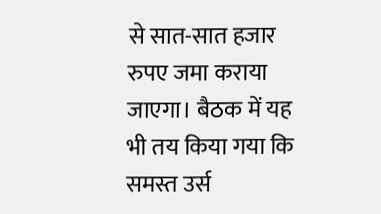से सात-सात हजार रुपए जमा कराया जाएगा। बैठक में यह भी तय किया गया कि समस्त उर्स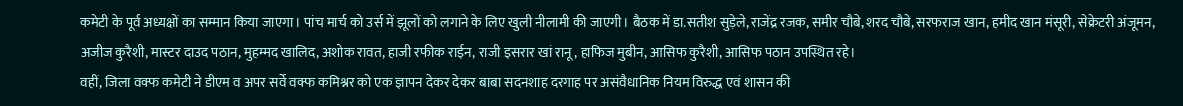कमेटी के पूर्व अध्यक्षों का सम्मान किया जाएगा। पांच मार्च को उर्स में झूलों को लगाने के लिए खुली नीलामी की जाएगी। बैठक में डा.सतीश सुड़ेले, राजेंद्र रजक, समीर चौबे, शरद चौबे, सरफराज खान, हमीद खान मंसूरी, सेक्रेटरी अंजूमन, अजीज कुरैशी, मास्टर दाउद पठान, मुहम्मद खालिद, अशोक रावत, हाजी रफीक राईन, राजी इसरार खां रानू, हाफिज मुबीन, आसिफ कुरैशी, आसिफ पठान उपस्थित रहे।
वहीं, जिला वक्फ कमेटी ने डीएम व अपर सर्वे वक्फ कमिश्नर को एक ज्ञापन देकर देकर बाबा सदनशाह दरगाह पर असंवैधानिक नियम विरुद्ध एवं शासन की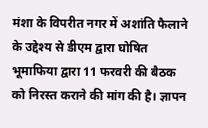मंशा के विपरीत नगर में अशांति फैलाने के उद्देश्य से डीएम द्वारा घोषित भूमाफिया द्वारा 11 फरवरी की बैठक को निरस्त कराने की मांग की है। ज्ञापन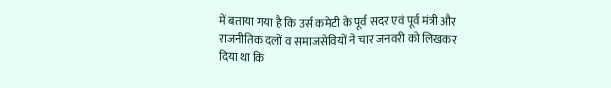में बताया गया है कि उर्स कमेटी के पूर्व सदर एवं पूर्व मंत्री और राजनीतिक दलों व समाजसेवियों ने चार जनवरी को लिखकर दिया था कि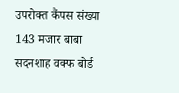उपरोक्त कैंपस संख्या 143 मजार बाबा सदनशाह वक्फ बोर्ड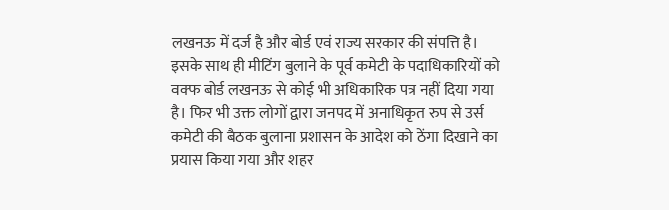लखनऊ में दर्ज है और बोर्ड एवं राज्य सरकार की संपत्ति है। इसके साथ ही मीटिंग बुलाने के पूर्व कमेटी के पदाधिकारियों को वक्फ बोर्ड लखनऊ से कोई भी अधिकारिक पत्र नहीं दिया गया है। फिर भी उक्त लोगों द्वारा जनपद में अनाधिकृत रुप से उर्स कमेटी की बैठक बुलाना प्रशासन के आदेश को ठेंगा दिखाने का प्रयास किया गया और शहर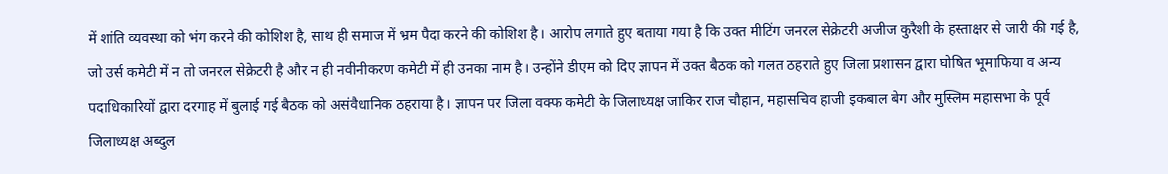में शांति व्यवस्था को भंग करने की कोशिश है, साथ ही समाज में भ्रम पैदा करने की कोशिश है। आरोप लगाते हुए बताया गया है कि उक्त मीटिंग जनरल सेक्रेटरी अजीज कुरैशी के हस्ताक्षर से जारी की गई है, जो उर्स कमेटी में न तो जनरल सेक्रेटरी है और न ही नवीनीकरण कमेटी में ही उनका नाम है। उन्होंने डीएम को दिए ज्ञापन में उक्त बैठक को गलत ठहराते हुए जिला प्रशासन द्वारा घोषित भूमाफिया व अन्य पदाधिकारियों द्वारा दरगाह में बुलाई गई बैठक को असंवैधानिक ठहराया है। ज्ञापन पर जिला वक्फ कमेटी के जिलाध्यक्ष जाकिर राज चौहान, महासचिव हाजी इकबाल बेग और मुस्लिम महासभा के पूर्व जिलाध्यक्ष अब्दुल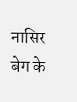नासिर बेग के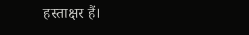हस्ताक्षर हैं।